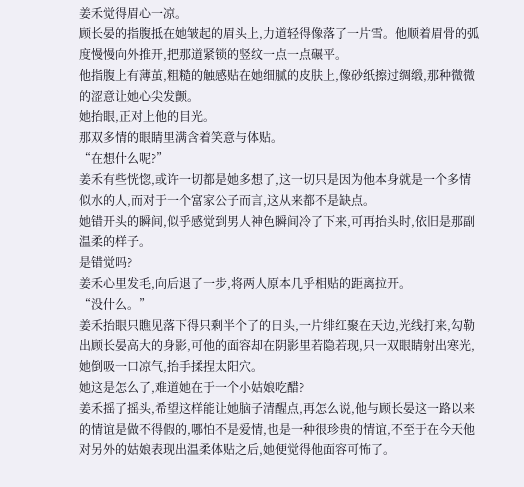姜禾觉得眉心一凉。
顾长晏的指腹抵在她皱起的眉头上,力道轻得像落了一片雪。他顺着眉骨的弧度慢慢向外推开,把那道紧锁的竖纹一点一点碾平。
他指腹上有薄茧,粗糙的触感贴在她细腻的皮肤上,像砂纸擦过绸缎,那种微微的涩意让她心尖发颤。
她抬眼,正对上他的目光。
那双多情的眼睛里满含着笑意与体贴。
“在想什么呢?”
姜禾有些恍惚,或许一切都是她多想了,这一切只是因为他本身就是一个多情似水的人,而对于一个富家公子而言,这从来都不是缺点。
她错开头的瞬间,似乎感觉到男人神色瞬间冷了下来,可再抬头时,依旧是那副温柔的样子。
是错觉吗?
姜禾心里发毛,向后退了一步,将两人原本几乎相贴的距离拉开。
“没什么。”
姜禾抬眼只瞧见落下得只剩半个了的日头,一片绯红聚在天边,光线打来,勾勒出顾长晏高大的身影,可他的面容却在阴影里若隐若现,只一双眼睛射出寒光,她倒吸一口凉气,抬手揉捏太阳穴。
她这是怎么了,难道她在于一个小姑娘吃醋?
姜禾摇了摇头,希望这样能让她脑子清醒点,再怎么说,他与顾长晏这一路以来的情谊是做不得假的,哪怕不是爱情,也是一种很珍贵的情谊,不至于在今天他对另外的姑娘表现出温柔体贴之后,她便觉得他面容可怖了。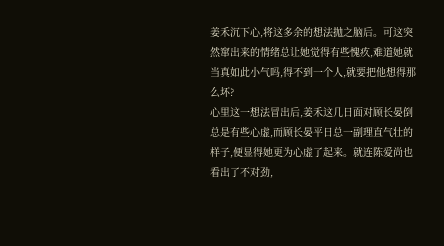姜禾沉下心,将这多余的想法抛之脑后。可这突然窜出来的情绪总让她觉得有些愧疚,难道她就当真如此小气吗,得不到一个人,就要把他想得那么坏?
心里这一想法冒出后,姜禾这几日面对顾长晏倒总是有些心虚,而顾长晏平日总一副理直气壮的样子,便显得她更为心虚了起来。就连陈爱尚也看出了不对劲,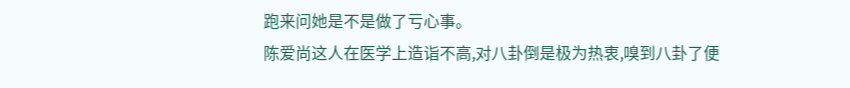跑来问她是不是做了亏心事。
陈爱尚这人在医学上造诣不高,对八卦倒是极为热衷,嗅到八卦了便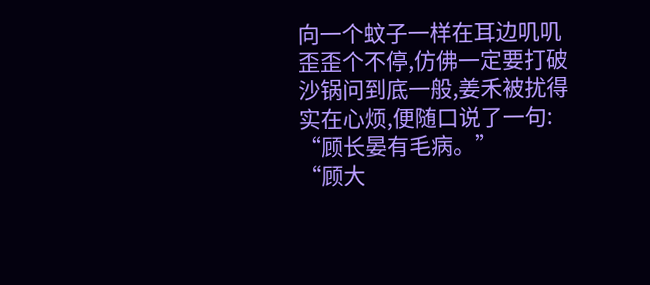向一个蚊子一样在耳边叽叽歪歪个不停,仿佛一定要打破沙锅问到底一般,姜禾被扰得实在心烦,便随口说了一句:
“顾长晏有毛病。”
“顾大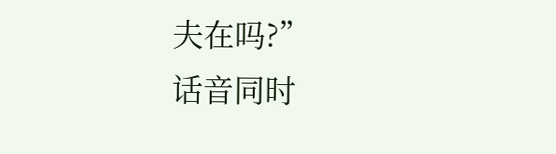夫在吗?”
话音同时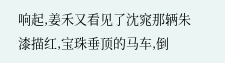响起,姜禾又看见了沈窕那辆朱漆描红,宝珠垂顶的马车,倒